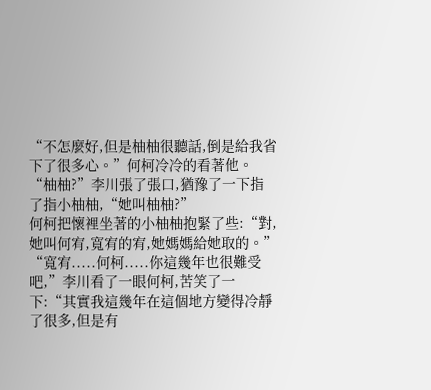“不怎麼好,但是柚柚很聽話,倒是給我省下了很多心。”何柯冷冷的看著他。
“柚柚?”李川張了張口,猶豫了一下指了指小柚柚,“她叫柚柚?”
何柯把懷裡坐著的小柚柚抱緊了些:“對,她叫何宥,寬宥的宥,她媽媽給她取的。”
“寬宥.....何柯.....你這幾年也很難受吧,”李川看了一眼何柯,苦笑了一下:“其實我這幾年在這個地方變得冷靜了很多,但是有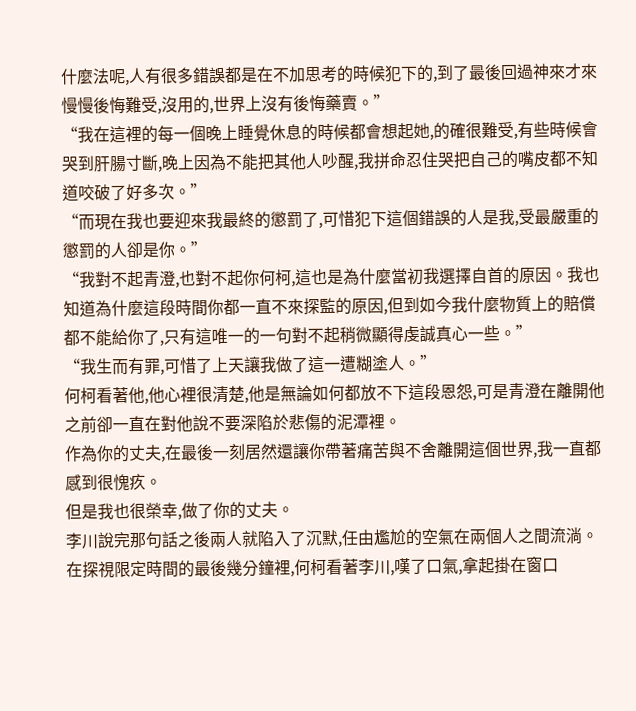什麼法呢,人有很多錯誤都是在不加思考的時候犯下的,到了最後回過神來才來慢慢後悔難受,沒用的,世界上沒有後悔藥賣。”
“我在這裡的每一個晚上睡覺休息的時候都會想起她,的確很難受,有些時候會哭到肝腸寸斷,晚上因為不能把其他人吵醒,我拼命忍住哭把自己的嘴皮都不知道咬破了好多次。”
“而現在我也要迎來我最終的懲罰了,可惜犯下這個錯誤的人是我,受最嚴重的懲罰的人卻是你。”
“我對不起青澄,也對不起你何柯,這也是為什麼當初我選擇自首的原因。我也知道為什麼這段時間你都一直不來探監的原因,但到如今我什麼物質上的賠償都不能給你了,只有這唯一的一句對不起稍微顯得虔誠真心一些。”
“我生而有罪,可惜了上天讓我做了這一遭糊塗人。”
何柯看著他,他心裡很清楚,他是無論如何都放不下這段恩怨,可是青澄在離開他之前卻一直在對他說不要深陷於悲傷的泥潭裡。
作為你的丈夫,在最後一刻居然還讓你帶著痛苦與不舍離開這個世界,我一直都感到很愧疚。
但是我也很榮幸,做了你的丈夫。
李川說完那句話之後兩人就陷入了沉默,任由尷尬的空氣在兩個人之間流淌。在探視限定時間的最後幾分鐘裡,何柯看著李川,嘆了口氣,拿起掛在窗口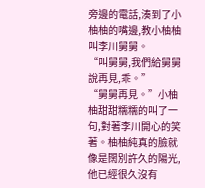旁邊的電話,湊到了小柚柚的嘴邊,教小柚柚叫李川舅舅。
“叫舅舅,我們給舅舅說再見,乖。”
“舅舅再見。”小柚柚甜甜糯糯的叫了一句,對著李川開心的笑著。柚柚純真的臉就像是闊別許久的陽光,他已經很久沒有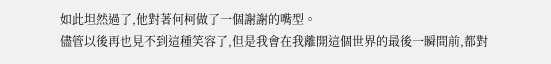如此坦然過了,他對著何柯做了一個謝謝的嘴型。
儘管以後再也見不到這種笑容了,但是我會在我離開這個世界的最後一瞬間前,都對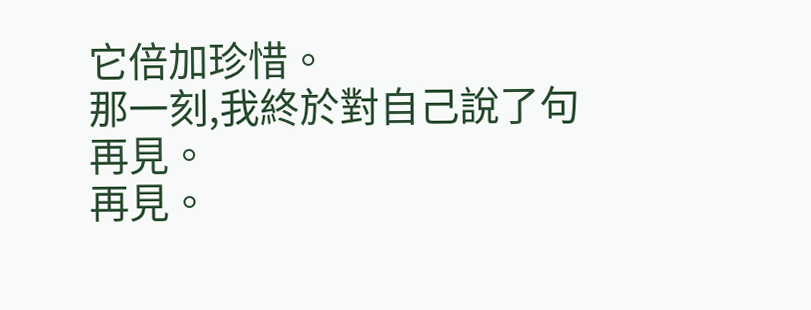它倍加珍惜。
那一刻,我終於對自己說了句再見。
再見。